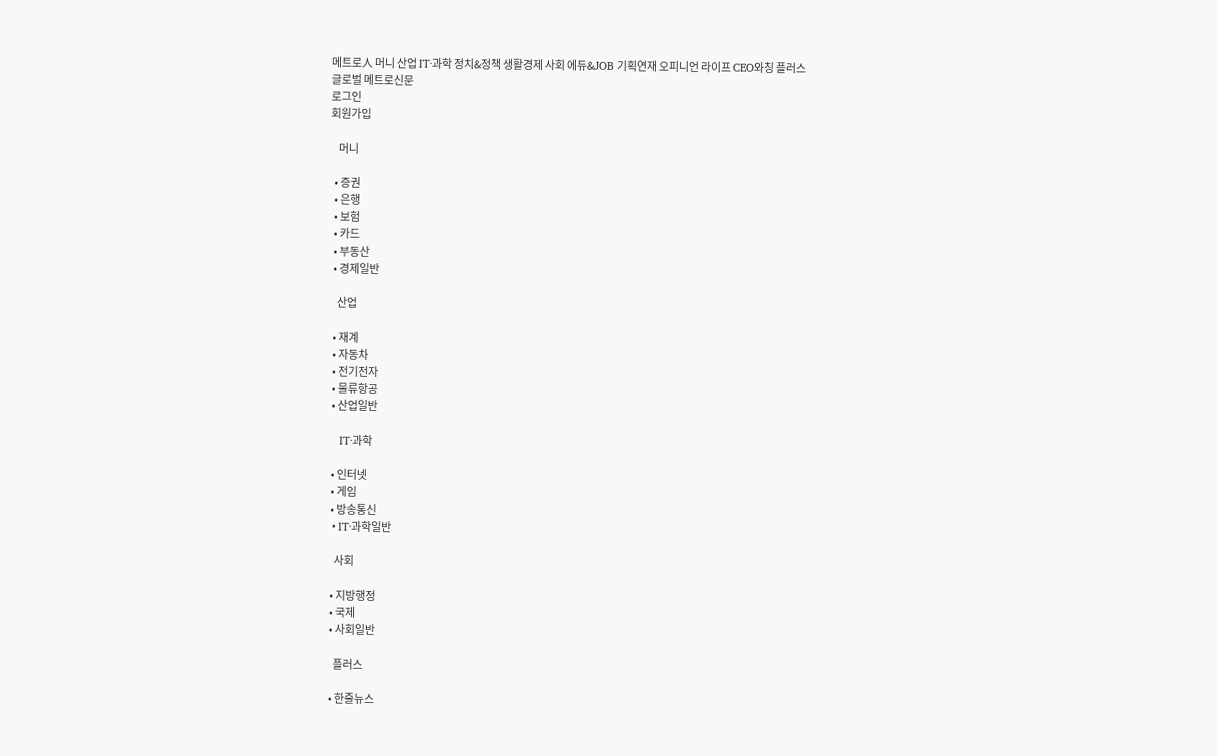메트로人 머니 산업 IT·과학 정치&정책 생활경제 사회 에듀&JOB 기획연재 오피니언 라이프 CEO와칭 플러스
글로벌 메트로신문
로그인
회원가입

    머니

  • 증권
  • 은행
  • 보험
  • 카드
  • 부동산
  • 경제일반

    산업

  • 재계
  • 자동차
  • 전기전자
  • 물류항공
  • 산업일반

    IT·과학

  • 인터넷
  • 게임
  • 방송통신
  • IT·과학일반

    사회

  • 지방행정
  • 국제
  • 사회일반

    플러스

  • 한줄뉴스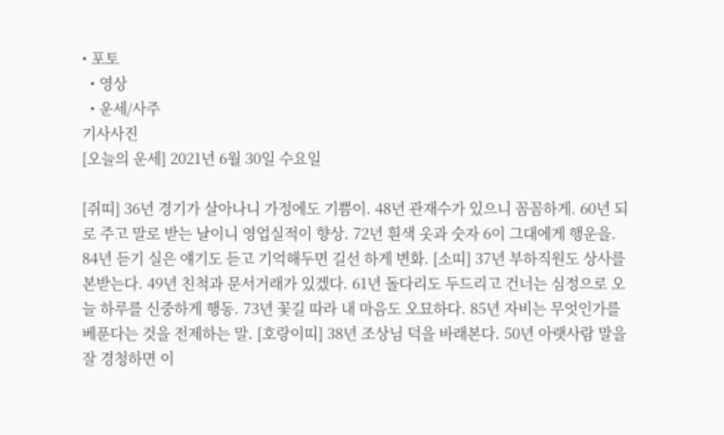• 포토
  • 영상
  • 운세/사주
기사사진
[오늘의 운세] 2021년 6월 30일 수요일

[쥐띠] 36년 경기가 살아나니 가정에도 기쁨이. 48년 관재수가 있으니 꼼꼼하게. 60년 되로 주고 말로 받는 날이니 영업실적이 향상. 72년 흰색 옷과 숫자 6이 그대에게 행운을. 84년 듣기 실은 얘기도 듣고 기억해두면 길선 하게 변화. [소띠] 37년 부하직원도 상사를 본받는다. 49년 친척과 문서거래가 있겠다. 61년 돌다리도 두드리고 건너는 심정으로 오늘 하루를 신중하게 행동. 73년 꽃길 따라 내 마음도 오묘하다. 85년 자비는 무엇인가를 베푼다는 것을 전제하는 말. [호랑이띠] 38년 조상님 덕을 바래본다. 50년 아랫사람 말을 잘 경청하면 이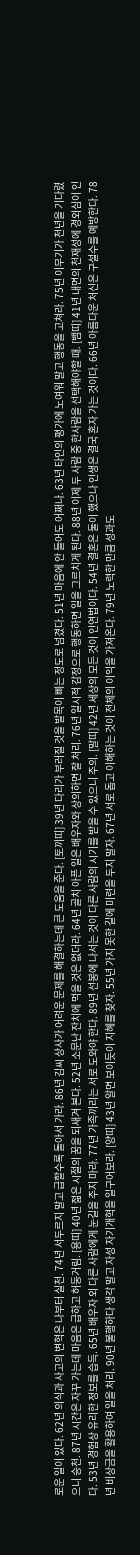로운 일이 있다. 62년 의식과 사고의 변혁은 나부터 실천. 74년 서두르지 말고 급할수록 돌아서 가라. 86년 김씨 상사가 어려운 문제를 해결하는데 큰 도움을 준다. [토끼띠] 39년 다리가 부러질 것을 발목이 삐는 정도로 넘겼다. 51년 마음에 안 들어도 어쩌나. 63년 타인의 평가에 노여워 말고 행동을 고쳐라. 75년 이무기가 천년을 기다렸으니 승천. 87년 시간은 자꾸 가는데 마음은 급하고 허둥거림. [용띠] 40년 젊은 시절의 꿈을 되새겨 본다. 52년 소문난 잔치에 먹을 것은 없더라. 64년 골치 아픈 일은 배우자와 상의하면 잘 처리. 76년 일시적 감정으로 행동하면 일을 그르치게 된다. 88년 이제 두 사람 중 한사람을 선택해야할 때. [뱀띠] 41년 내면의 천재성에 경외심이 인다. 53년 경험상 유리한 정보를 습득. 65년 배우자 외 다른 사람에게 눈길을 주지 마라. 77년 가족끼리는 서로 도와야 한다. 89년 선봉에 나서는 것이 다른 사람의 시기를 받을 수 있으니 주의. [말띠] 42년 세상의 모든 것이 인연법이다. 54년 결혼은 둘이 했으나 인생은 결국 혼자 가는 것이다. 66년 아름다운 처신은 구설수를 예방한다. 78년 비상금을 활용하여 일을 처리. 90년 불행하다 생각 말고 자성 자기개혁을 일구어보라. [양띠] 43년 알면 보이듯이 지혜를 찾자. 55년 가지 못한 길에 미련을 두지 말자. 67년 서로 돕고 이해하는 것이 전체의 이익을 가져온다. 79년 노력한 만큼 성과도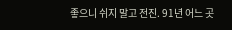좋으니 쉬지 말고 전진. 91년 어느 곳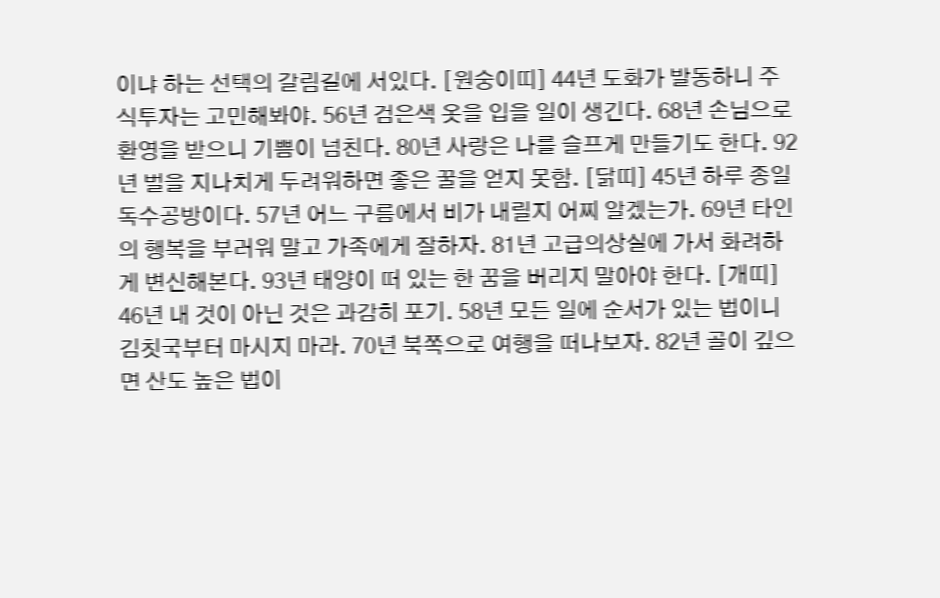이냐 하는 선택의 갈림길에 서있다. [원숭이띠] 44년 도화가 발동하니 주식투자는 고민해봐야. 56년 검은색 옷을 입을 일이 생긴다. 68년 손님으로 환영을 받으니 기쁨이 넘친다. 80년 사랑은 나를 슬프게 만들기도 한다. 92년 벌을 지나치게 두려워하면 좋은 꿀을 얻지 못함. [닭띠] 45년 하루 종일 독수공방이다. 57년 어느 구름에서 비가 내릴지 어찌 알겠는가. 69년 타인의 행복을 부러워 말고 가족에게 잘하자. 81년 고급의상실에 가서 화려하게 변신해본다. 93년 태양이 떠 있는 한 꿈을 버리지 말아야 한다. [개띠] 46년 내 것이 아닌 것은 과감히 포기. 58년 모든 일에 순서가 있는 법이니 김칫국부터 마시지 마라. 70년 북쪽으로 여행을 떠나보자. 82년 골이 깊으면 산도 높은 법이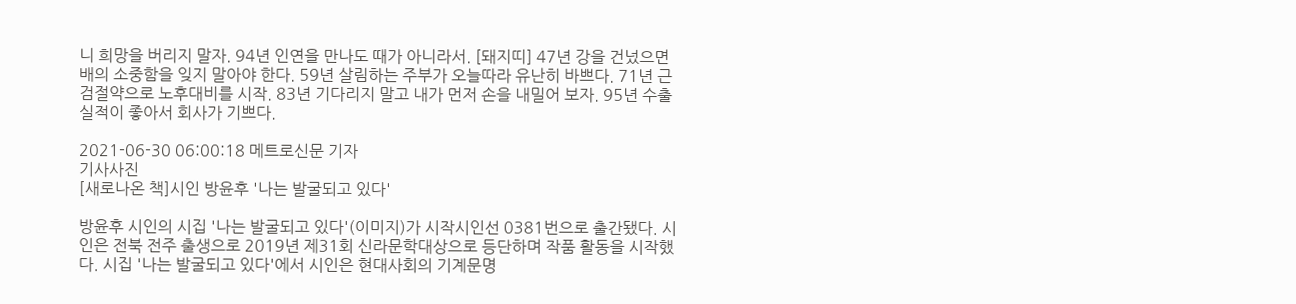니 희망을 버리지 말자. 94년 인연을 만나도 때가 아니라서. [돼지띠] 47년 강을 건넜으면 배의 소중함을 잊지 말아야 한다. 59년 살림하는 주부가 오늘따라 유난히 바쁘다. 71년 근검절약으로 노후대비를 시작. 83년 기다리지 말고 내가 먼저 손을 내밀어 보자. 95년 수출실적이 좋아서 회사가 기쁘다.

2021-06-30 06:00:18 메트로신문 기자
기사사진
[새로나온 책]시인 방윤후 '나는 발굴되고 있다'

방윤후 시인의 시집 '나는 발굴되고 있다'(이미지)가 시작시인선 0381번으로 출간됐다. 시인은 전북 전주 출생으로 2019년 제31회 신라문학대상으로 등단하며 작품 활동을 시작했다. 시집 '나는 발굴되고 있다'에서 시인은 현대사회의 기계문명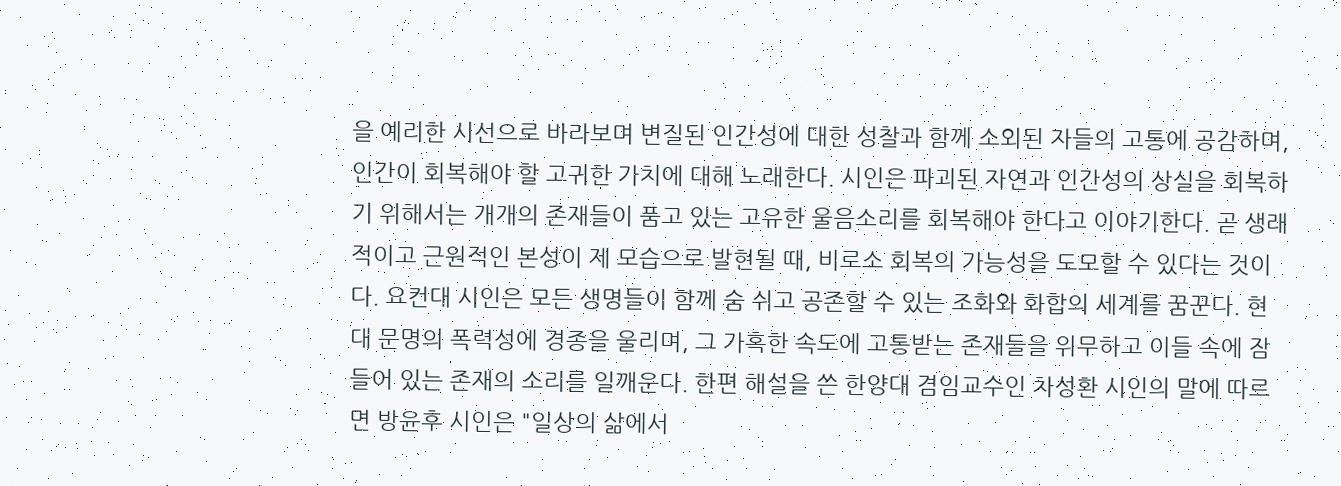을 예리한 시선으로 바라보며 변질된 인간성에 대한 성찰과 함께 소외된 자들의 고통에 공감하며, 인간이 회복해야 할 고귀한 가치에 대해 노래한다. 시인은 파괴된 자연과 인간성의 상실을 회복하기 위해서는 개개의 존재들이 품고 있는 고유한 울음소리를 회복해야 한다고 이야기한다. 곧 생래적이고 근원적인 본성이 제 모습으로 발현될 때, 비로소 회복의 가능성을 도모할 수 있다는 것이다. 요컨대 시인은 모든 생명들이 함께 숨 쉬고 공존할 수 있는 조화와 화합의 세계를 꿈꾼다. 현대 문명의 폭력성에 경종을 울리며, 그 가혹한 속도에 고통받는 존재들을 위무하고 이들 속에 잠들어 있는 존재의 소리를 일깨운다. 한편 해설을 쓴 한양대 겸임교수인 차성환 시인의 말에 따르면 방윤후 시인은 "일상의 삶에서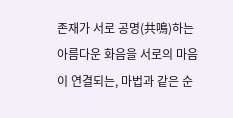존재가 서로 공명(共鳴)하는 아름다운 화음을 서로의 마음이 연결되는, 마법과 같은 순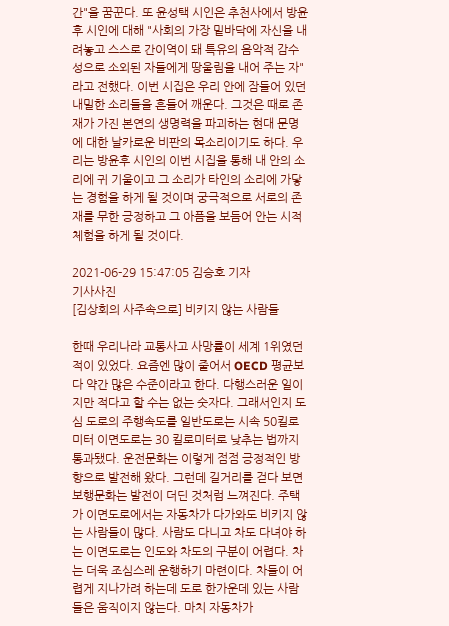간"을 꿈꾼다. 또 윤성택 시인은 추천사에서 방윤후 시인에 대해 "사회의 가장 밑바닥에 자신을 내려놓고 스스로 간이역이 돼 특유의 음악적 감수성으로 소외된 자들에게 땅울림을 내어 주는 자"라고 전했다. 이번 시집은 우리 안에 잠들어 있던 내밀한 소리들을 흔들어 깨운다. 그것은 때로 존재가 가진 본연의 생명력을 파괴하는 현대 문명에 대한 날카로운 비판의 목소리이기도 하다. 우리는 방윤후 시인의 이번 시집을 통해 내 안의 소리에 귀 기울이고 그 소리가 타인의 소리에 가닿는 경험을 하게 될 것이며 궁극적으로 서로의 존재를 무한 긍정하고 그 아픔을 보듬어 안는 시적 체험을 하게 될 것이다.

2021-06-29 15:47:05 김승호 기자
기사사진
[김상회의 사주속으로] 비키지 않는 사람들

한때 우리나라 교통사고 사망률이 세계 1위였던 적이 있었다. 요즘엔 많이 줄어서 OECD 평균보다 약간 많은 수준이라고 한다. 다행스러운 일이지만 적다고 할 수는 없는 숫자다. 그래서인지 도심 도로의 주행속도를 일반도로는 시속 50킬로미터 이면도로는 30 킬로미터로 낮추는 법까지 통과됐다. 운전문화는 이렇게 점점 긍정적인 방향으로 발전해 왔다. 그런데 길거리를 걷다 보면 보행문화는 발전이 더딘 것처럼 느껴진다. 주택가 이면도로에서는 자동차가 다가와도 비키지 않는 사람들이 많다. 사람도 다니고 차도 다녀야 하는 이면도로는 인도와 차도의 구분이 어렵다. 차는 더욱 조심스레 운행하기 마련이다. 차들이 어렵게 지나가려 하는데 도로 한가운데 있는 사람들은 움직이지 않는다. 마치 자동차가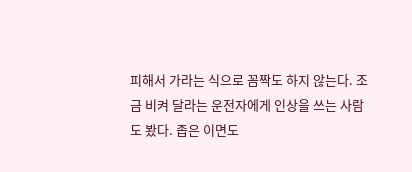피해서 가라는 식으로 꼼짝도 하지 않는다. 조금 비켜 달라는 운전자에게 인상을 쓰는 사람도 봤다. 좁은 이면도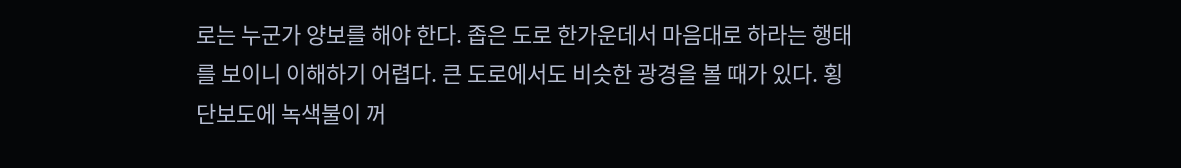로는 누군가 양보를 해야 한다. 좁은 도로 한가운데서 마음대로 하라는 행태를 보이니 이해하기 어렵다. 큰 도로에서도 비슷한 광경을 볼 때가 있다. 횡단보도에 녹색불이 꺼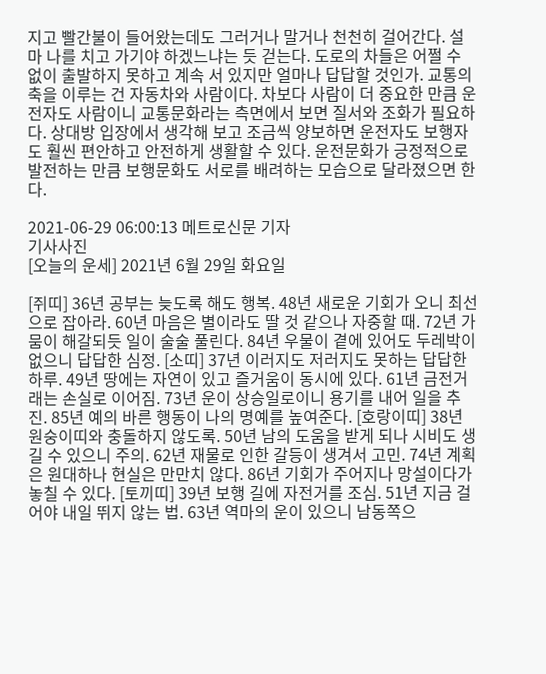지고 빨간불이 들어왔는데도 그러거나 말거나 천천히 걸어간다. 설마 나를 치고 가기야 하겠느냐는 듯 걷는다. 도로의 차들은 어쩔 수 없이 출발하지 못하고 계속 서 있지만 얼마나 답답할 것인가. 교통의 축을 이루는 건 자동차와 사람이다. 차보다 사람이 더 중요한 만큼 운전자도 사람이니 교통문화라는 측면에서 보면 질서와 조화가 필요하다. 상대방 입장에서 생각해 보고 조금씩 양보하면 운전자도 보행자도 훨씬 편안하고 안전하게 생활할 수 있다. 운전문화가 긍정적으로 발전하는 만큼 보행문화도 서로를 배려하는 모습으로 달라졌으면 한다.

2021-06-29 06:00:13 메트로신문 기자
기사사진
[오늘의 운세] 2021년 6월 29일 화요일

[쥐띠] 36년 공부는 늦도록 해도 행복. 48년 새로운 기회가 오니 최선으로 잡아라. 60년 마음은 별이라도 딸 것 같으나 자중할 때. 72년 가뭄이 해갈되듯 일이 술술 풀린다. 84년 우물이 곁에 있어도 두레박이 없으니 답답한 심정. [소띠] 37년 이러지도 저러지도 못하는 답답한 하루. 49년 땅에는 자연이 있고 즐거움이 동시에 있다. 61년 금전거래는 손실로 이어짐. 73년 운이 상승일로이니 용기를 내어 일을 추진. 85년 예의 바른 행동이 나의 명예를 높여준다. [호랑이띠] 38년 원숭이띠와 충돌하지 않도록. 50년 남의 도움을 받게 되나 시비도 생길 수 있으니 주의. 62년 재물로 인한 갈등이 생겨서 고민. 74년 계획은 원대하나 현실은 만만치 않다. 86년 기회가 주어지나 망설이다가 놓칠 수 있다. [토끼띠] 39년 보행 길에 자전거를 조심. 51년 지금 걸어야 내일 뛰지 않는 법. 63년 역마의 운이 있으니 남동쪽으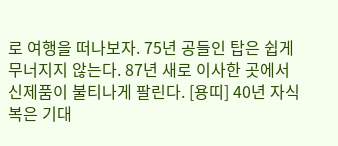로 여행을 떠나보자. 75년 공들인 탑은 쉽게 무너지지 않는다. 87년 새로 이사한 곳에서 신제품이 불티나게 팔린다. [용띠] 40년 자식복은 기대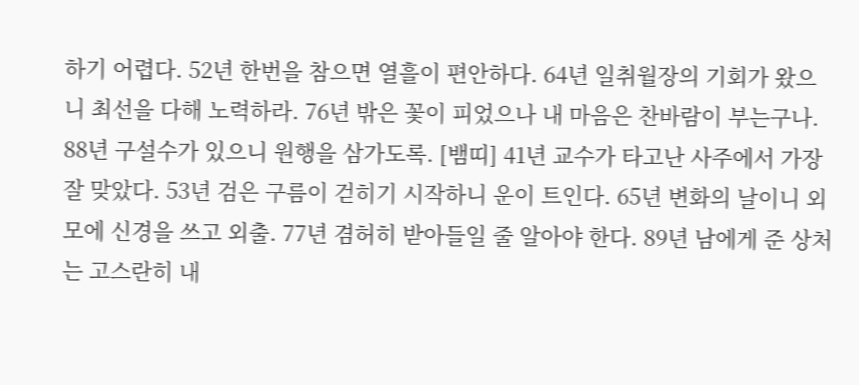하기 어렵다. 52년 한번을 참으면 열흘이 편안하다. 64년 일취월장의 기회가 왔으니 최선을 다해 노력하라. 76년 밖은 꽃이 피었으나 내 마음은 찬바람이 부는구나. 88년 구설수가 있으니 원행을 삼가도록. [뱀띠] 41년 교수가 타고난 사주에서 가장 잘 맞았다. 53년 검은 구름이 걷히기 시작하니 운이 트인다. 65년 변화의 날이니 외모에 신경을 쓰고 외출. 77년 겸허히 받아들일 줄 알아야 한다. 89년 남에게 준 상처는 고스란히 내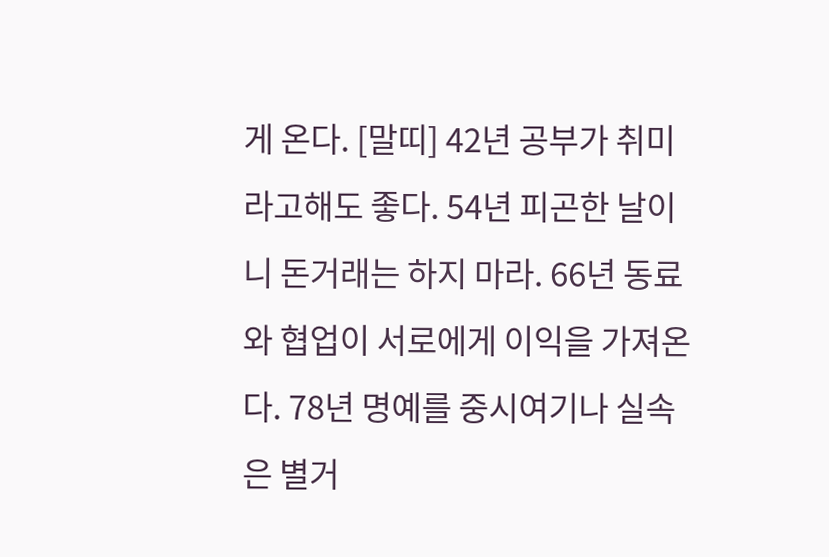게 온다. [말띠] 42년 공부가 취미라고해도 좋다. 54년 피곤한 날이니 돈거래는 하지 마라. 66년 동료와 협업이 서로에게 이익을 가져온다. 78년 명예를 중시여기나 실속은 별거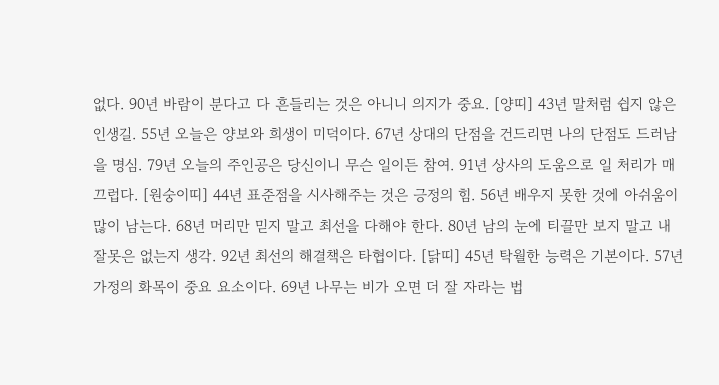없다. 90년 바람이 분다고 다 흔들리는 것은 아니니 의지가 중요. [양띠] 43년 말처럼 쉽지 않은 인생길. 55년 오늘은 양보와 희생이 미덕이다. 67년 상대의 단점을 건드리면 나의 단점도 드러남을 명심. 79년 오늘의 주인공은 당신이니 무슨 일이든 참여. 91년 상사의 도움으로 일 처리가 매끄럽다. [원숭이띠] 44년 표준점을 시사해주는 것은 긍정의 힘. 56년 배우지 못한 것에 아쉬움이 많이 남는다. 68년 머리만 믿지 말고 최선을 다해야 한다. 80년 남의 눈에 티끌만 보지 말고 내 잘못은 없는지 생각. 92년 최선의 해결책은 타협이다. [닭띠] 45년 탁월한 능력은 기본이다. 57년 가정의 화목이 중요 요소이다. 69년 나무는 비가 오면 더 잘 자라는 법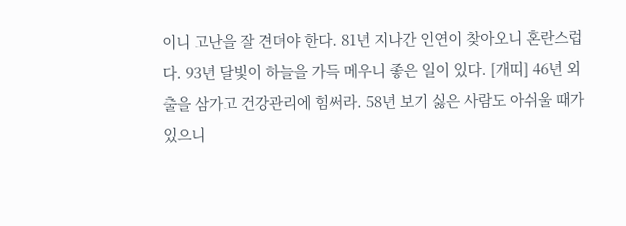이니 고난을 잘 견뎌야 한다. 81년 지나간 인연이 찾아오니 혼란스럽다. 93년 달빛이 하늘을 가득 메우니 좋은 일이 있다. [개띠] 46년 외출을 삼가고 건강관리에 힘써라. 58년 보기 싫은 사람도 아쉬울 때가 있으니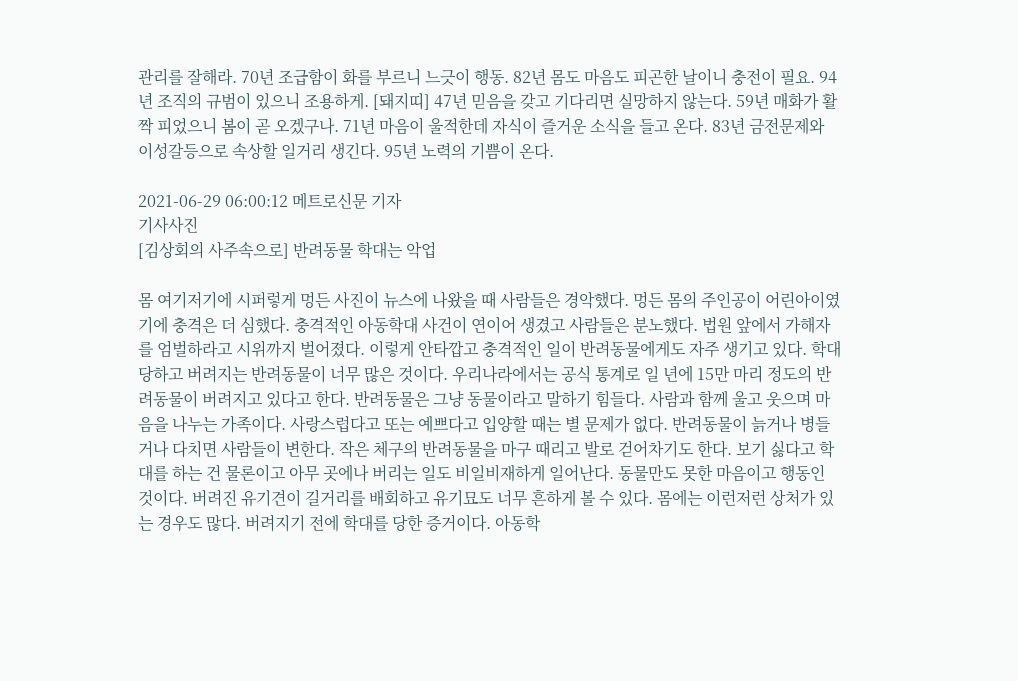관리를 잘해라. 70년 조급함이 화를 부르니 느긋이 행동. 82년 몸도 마음도 피곤한 날이니 충전이 필요. 94년 조직의 규범이 있으니 조용하게. [돼지띠] 47년 믿음을 갖고 기다리면 실망하지 않는다. 59년 매화가 활짝 피었으니 봄이 곧 오겠구나. 71년 마음이 울적한데 자식이 즐거운 소식을 들고 온다. 83년 금전문제와 이성갈등으로 속상할 일거리 생긴다. 95년 노력의 기쁨이 온다.

2021-06-29 06:00:12 메트로신문 기자
기사사진
[김상회의 사주속으로] 반려동물 학대는 악업

몸 여기저기에 시퍼렇게 멍든 사진이 뉴스에 나왔을 때 사람들은 경악했다. 멍든 몸의 주인공이 어린아이였기에 충격은 더 심했다. 충격적인 아동학대 사건이 연이어 생겼고 사람들은 분노했다. 법원 앞에서 가해자를 엄벌하라고 시위까지 벌어졌다. 이렇게 안타깝고 충격적인 일이 반려동물에게도 자주 생기고 있다. 학대당하고 버려지는 반려동물이 너무 많은 것이다. 우리나라에서는 공식 통계로 일 년에 15만 마리 정도의 반려동물이 버려지고 있다고 한다. 반려동물은 그냥 동물이라고 말하기 힘들다. 사람과 함께 울고 웃으며 마음을 나누는 가족이다. 사랑스럽다고 또는 예쁘다고 입양할 때는 별 문제가 없다. 반려동물이 늙거나 병들거나 다치면 사람들이 변한다. 작은 체구의 반려동물을 마구 때리고 발로 걷어차기도 한다. 보기 싫다고 학대를 하는 건 물론이고 아무 곳에나 버리는 일도 비일비재하게 일어난다. 동물만도 못한 마음이고 행동인 것이다. 버려진 유기견이 길거리를 배회하고 유기묘도 너무 흔하게 볼 수 있다. 몸에는 이런저런 상처가 있는 경우도 많다. 버려지기 전에 학대를 당한 증거이다. 아동학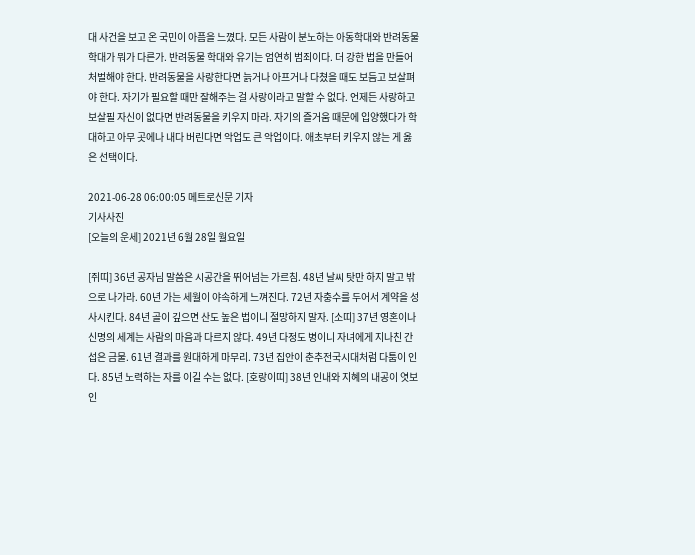대 사건을 보고 온 국민이 아픔을 느꼈다. 모든 사람이 분노하는 아동학대와 반려동물 학대가 뭐가 다른가. 반려동물 학대와 유기는 엄연히 범죄이다. 더 강한 법을 만들어 처벌해야 한다. 반려동물을 사랑한다면 늙거나 아프거나 다쳤을 때도 보듬고 보살펴야 한다. 자기가 필요할 때만 잘해주는 걸 사랑이라고 말할 수 없다. 언제든 사랑하고 보살필 자신이 없다면 반려동물을 키우지 마라. 자기의 즐거움 때문에 입양했다가 학대하고 아무 곳에나 내다 버린다면 악업도 큰 악업이다. 애초부터 키우지 않는 게 옳은 선택이다.

2021-06-28 06:00:05 메트로신문 기자
기사사진
[오늘의 운세] 2021년 6월 28일 월요일

[쥐띠] 36년 공자님 말씀은 시공간을 뛰어넘는 가르침. 48년 날씨 탓만 하지 말고 밖으로 나가라. 60년 가는 세월이 야속하게 느껴진다. 72년 자충수를 두어서 계약을 성사시킨다. 84년 골이 깊으면 산도 높은 법이니 절망하지 말자. [소띠] 37년 영혼이나 신명의 세계는 사람의 마음과 다르지 않다. 49년 다정도 병이니 자녀에게 지나친 간섭은 금물. 61년 결과를 원대하게 마무리. 73년 집안이 춘추전국시대처럼 다툼이 인다. 85년 노력하는 자를 이길 수는 없다. [호랑이띠] 38년 인내와 지혜의 내공이 엿보인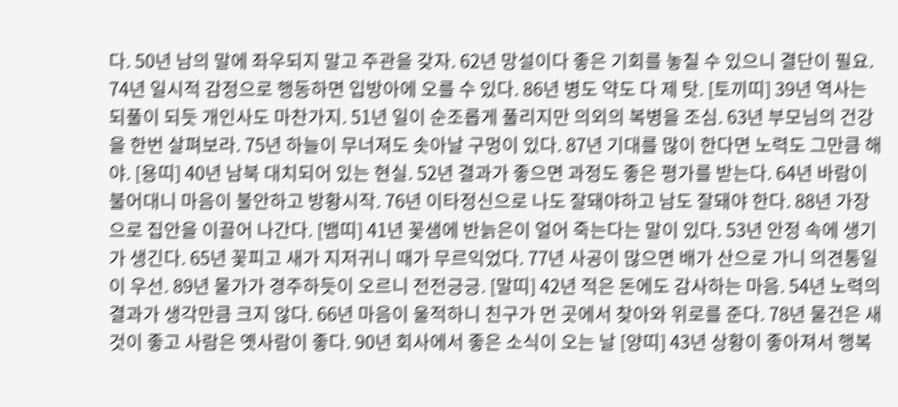다. 50년 남의 말에 좌우되지 말고 주관을 갖자. 62년 망설이다 좋은 기회를 놓칠 수 있으니 결단이 필요. 74년 일시적 감정으로 행동하면 입방아에 오를 수 있다. 86년 병도 약도 다 제 탓. [토끼띠] 39년 역사는 되풀이 되듯 개인사도 마찬가지. 51년 일이 순조롭게 풀리지만 의외의 복병을 조심. 63년 부모님의 건강을 한번 살펴보라. 75년 하늘이 무너져도 솟아날 구멍이 있다. 87년 기대를 많이 한다면 노력도 그만큼 해야. [용띠] 40년 남북 대치되어 있는 현실. 52년 결과가 좋으면 과정도 좋은 평가를 받는다. 64년 바람이 불어대니 마음이 불안하고 방황시작. 76년 이타정신으로 나도 잘돼야하고 남도 잘돼야 한다. 88년 가장으로 집안을 이끌어 나간다. [뱀띠] 41년 꽃샘에 반늙은이 얼어 죽는다는 말이 있다. 53년 안정 속에 생기가 생긴다. 65년 꽃피고 새가 지저귀니 때가 무르익었다. 77년 사공이 많으면 배가 산으로 가니 의견통일이 우선. 89년 물가가 경주하듯이 오르니 전전긍긍. [말띠] 42년 적은 돈에도 감사하는 마음. 54년 노력의 결과가 생각만큼 크지 않다. 66년 마음이 울적하니 친구가 먼 곳에서 찾아와 위로를 준다. 78년 물건은 새것이 좋고 사람은 옛사람이 좋다. 90년 회사에서 좋은 소식이 오는 날 [양띠] 43년 상황이 좋아져서 행복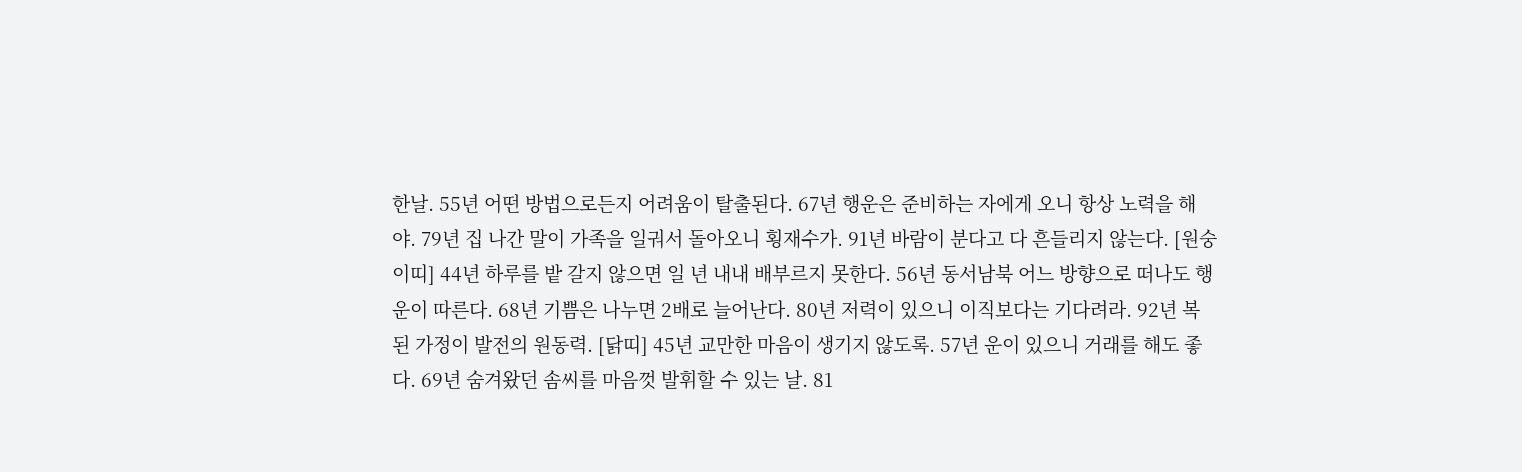한날. 55년 어떤 방법으로든지 어려움이 탈출된다. 67년 행운은 준비하는 자에게 오니 항상 노력을 해야. 79년 집 나간 말이 가족을 일궈서 돌아오니 횡재수가. 91년 바람이 분다고 다 흔들리지 않는다. [원숭이띠] 44년 하루를 밭 갈지 않으면 일 년 내내 배부르지 못한다. 56년 동서남북 어느 방향으로 떠나도 행운이 따른다. 68년 기쁨은 나누면 2배로 늘어난다. 80년 저력이 있으니 이직보다는 기다려라. 92년 복된 가정이 발전의 원동력. [닭띠] 45년 교만한 마음이 생기지 않도록. 57년 운이 있으니 거래를 해도 좋다. 69년 숨겨왔던 솜씨를 마음껏 발휘할 수 있는 날. 81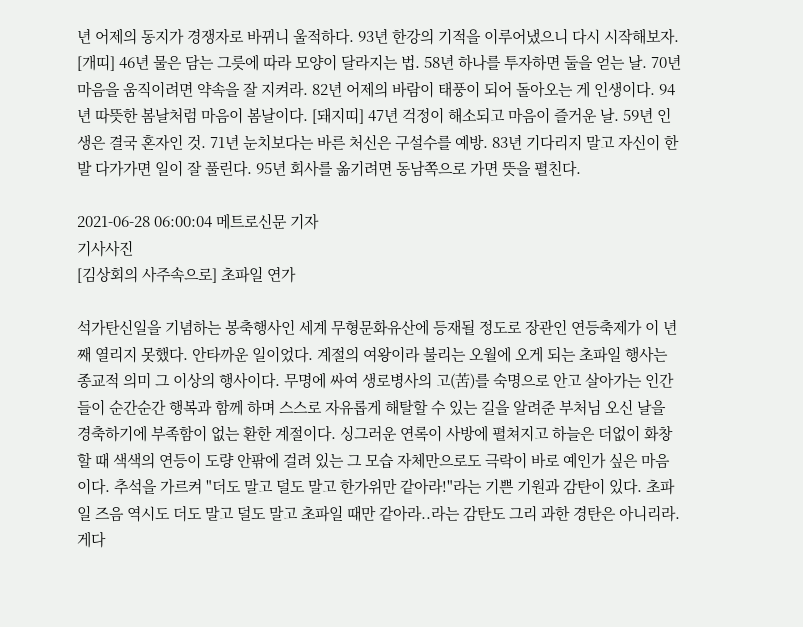년 어제의 동지가 경쟁자로 바뀌니 울적하다. 93년 한강의 기적을 이루어냈으니 다시 시작해보자. [개띠] 46년 물은 담는 그릇에 따라 모양이 달라지는 법. 58년 하나를 투자하면 둘을 얻는 날. 70년 마음을 움직이려면 약속을 잘 지켜라. 82년 어제의 바람이 태풍이 되어 돌아오는 게 인생이다. 94년 따뜻한 봄날처럼 마음이 봄날이다. [돼지띠] 47년 걱정이 해소되고 마음이 즐거운 날. 59년 인생은 결국 혼자인 것. 71년 눈치보다는 바른 처신은 구설수를 예방. 83년 기다리지 말고 자신이 한발 다가가면 일이 잘 풀린다. 95년 회사를 옮기려면 동남쪽으로 가면 뜻을 펼친다.

2021-06-28 06:00:04 메트로신문 기자
기사사진
[김상회의 사주속으로] 초파일 연가

석가탄신일을 기념하는 봉축행사인 세계 무형문화유산에 등재될 정도로 장관인 연등축제가 이 년째 열리지 못했다. 안타까운 일이었다. 계절의 여왕이라 불리는 오월에 오게 되는 초파일 행사는 종교적 의미 그 이상의 행사이다. 무명에 싸여 생로병사의 고(苦)를 숙명으로 안고 살아가는 인간들이 순간순간 행복과 함께 하며 스스로 자유롭게 해탈할 수 있는 길을 알려준 부처님 오신 날을 경축하기에 부족함이 없는 환한 계절이다. 싱그러운 연록이 사방에 펼쳐지고 하늘은 더없이 화창할 때 색색의 연등이 도량 안팎에 걸려 있는 그 모습 자체만으로도 극락이 바로 예인가 싶은 마음이다. 추석을 가르켜 "더도 말고 덜도 말고 한가위만 같아라!"라는 기쁜 기원과 감탄이 있다. 초파일 즈음 역시도 더도 말고 덜도 말고 초파일 때만 같아라..라는 감탄도 그리 과한 경탄은 아니리라. 게다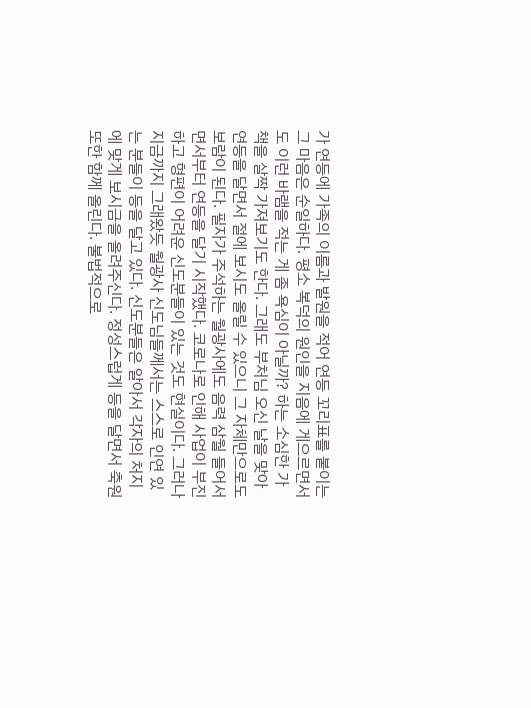가 연등에 가족의 이름과 발원을 적어 연등 꼬리표를 붙이는 그 마음은 순일하다. 평소 복덕의 원인을 지음에 게으르면서도 이런 바램을 적는 게 좀 욕심이 아닐까? 하는 소심한 가책을 살짝 가져보기도 한다. 그래도 부처님 오신 날을 맞아 연등을 달면서 절에 보시도 올릴 수 있으니 그 자체만으로도 보람이 된다. 필자가 주석하는 월광사에도 음력 삼월 들어서면서부터 연등을 달기 시작했다. 코로나로 인해 사업이 부진하고 형편이 어려운 신도분들이 있는 것도 현실이다. 그러나 지금까지 그래왔듯 월광사 신도님들께서는 스스로 인연 있는 분들이 등을 달고 있다. 신도분들은 알아서 각자의 처지에 맞게 보시금을 올려주신다. 정성스럽게 등을 달면서 축원 또한 함께 올린다. 불법적으로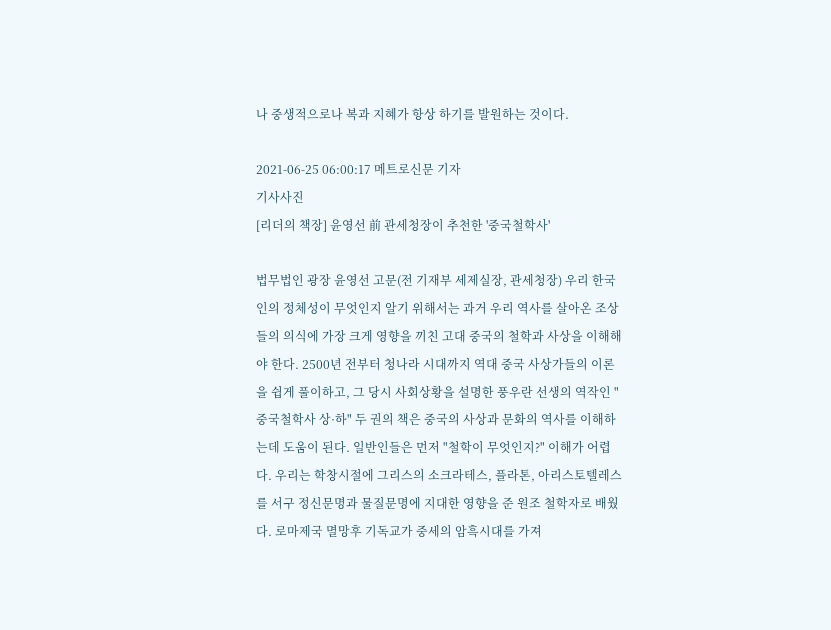나 중생적으로나 복과 지혜가 항상 하기를 발원하는 것이다.

2021-06-25 06:00:17 메트로신문 기자
기사사진
[리더의 책장] 윤영선 前 관세청장이 추천한 '중국철학사'

법무법인 광장 윤영선 고문(전 기재부 세제실장, 관세청장) 우리 한국인의 정체성이 무엇인지 알기 위해서는 과거 우리 역사를 살아온 조상들의 의식에 가장 크게 영향을 끼친 고대 중국의 철학과 사상을 이해해야 한다. 2500년 전부터 청나라 시대까지 역대 중국 사상가들의 이론을 쉽게 풀이하고, 그 당시 사회상황을 설명한 풍우란 선생의 역작인 "중국철학사 상·하" 두 권의 책은 중국의 사상과 문화의 역사를 이해하는데 도움이 된다. 일반인들은 먼저 "철학이 무엇인지?" 이해가 어렵다. 우리는 학창시절에 그리스의 소크라테스, 플라톤, 아리스토텔레스를 서구 정신문명과 물질문명에 지대한 영향을 준 원조 철학자로 배웠다. 로마제국 멸망후 기독교가 중세의 암흑시대를 가져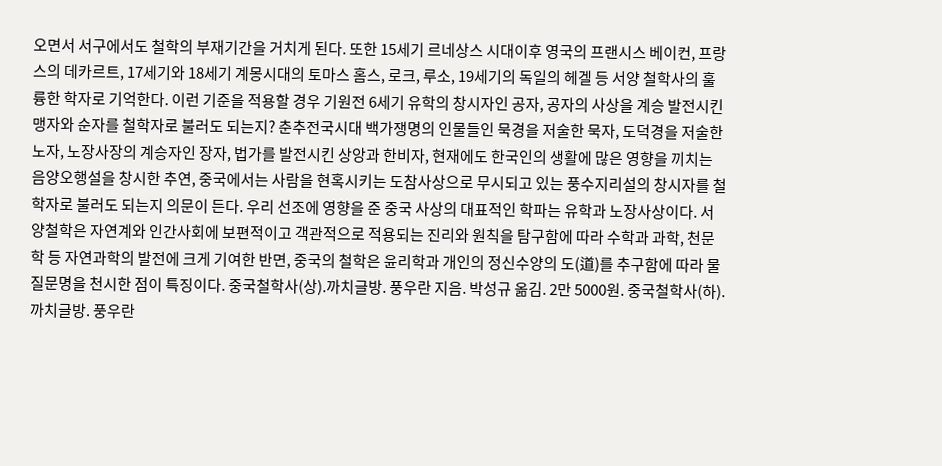오면서 서구에서도 철학의 부재기간을 거치게 된다. 또한 15세기 르네상스 시대이후 영국의 프랜시스 베이컨, 프랑스의 데카르트, 17세기와 18세기 계몽시대의 토마스 홈스, 로크, 루소, 19세기의 독일의 헤겔 등 서양 철학사의 훌륭한 학자로 기억한다. 이런 기준을 적용할 경우 기원전 6세기 유학의 창시자인 공자, 공자의 사상을 계승 발전시킨 맹자와 순자를 철학자로 불러도 되는지? 춘추전국시대 백가쟁명의 인물들인 묵경을 저술한 묵자, 도덕경을 저술한 노자, 노장사장의 계승자인 장자, 법가를 발전시킨 상앙과 한비자, 현재에도 한국인의 생활에 많은 영향을 끼치는 음양오행설을 창시한 추연, 중국에서는 사람을 현혹시키는 도참사상으로 무시되고 있는 풍수지리설의 창시자를 철학자로 불러도 되는지 의문이 든다. 우리 선조에 영향을 준 중국 사상의 대표적인 학파는 유학과 노장사상이다. 서양철학은 자연계와 인간사회에 보편적이고 객관적으로 적용되는 진리와 원칙을 탐구함에 따라 수학과 과학, 천문학 등 자연과학의 발전에 크게 기여한 반면, 중국의 철학은 윤리학과 개인의 정신수양의 도(道)를 추구함에 따라 물질문명을 천시한 점이 특징이다. 중국철학사(상).까치글방. 풍우란 지음. 박성규 옮김. 2만 5000원. 중국철학사(하). 까치글방. 풍우란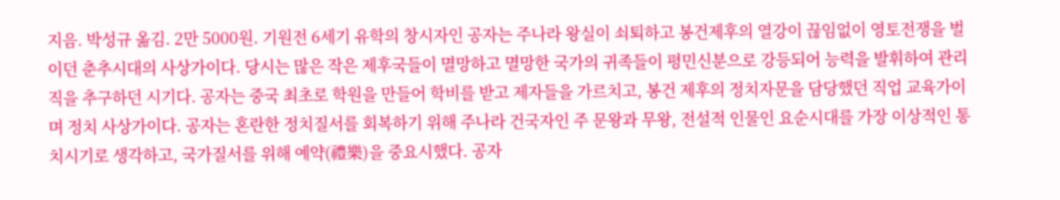지음. 박성규 옮김. 2만 5000원. 기원전 6세기 유학의 창시자인 공자는 주나라 왕실이 쇠퇴하고 봉건제후의 열강이 끊임없이 영토전쟁을 벌이던 춘추시대의 사상가이다. 당시는 많은 작은 제후국들이 멸망하고 멸망한 국가의 귀족들이 평민신분으로 강등되어 능력을 발휘하여 관리직을 추구하던 시기다. 공자는 중국 최초로 학원을 만들어 학비를 받고 제자들을 가르치고, 봉건 제후의 정치자문을 담당했던 직업 교육가이며 정치 사상가이다. 공자는 혼란한 정치질서를 회복하기 위해 주나라 건국자인 주 문왕과 무왕, 전설적 인물인 요순시대를 가장 이상적인 통치시기로 생각하고, 국가질서를 위해 예약(禮樂)을 중요시했다. 공자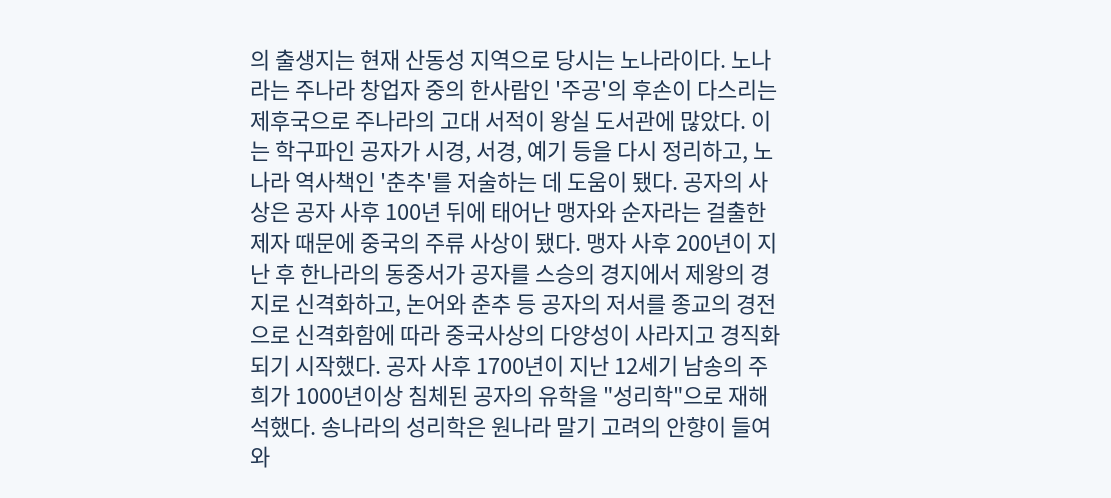의 출생지는 현재 산동성 지역으로 당시는 노나라이다. 노나라는 주나라 창업자 중의 한사람인 '주공'의 후손이 다스리는 제후국으로 주나라의 고대 서적이 왕실 도서관에 많았다. 이는 학구파인 공자가 시경, 서경, 예기 등을 다시 정리하고, 노나라 역사책인 '춘추'를 저술하는 데 도움이 됐다. 공자의 사상은 공자 사후 100년 뒤에 태어난 맹자와 순자라는 걸출한 제자 때문에 중국의 주류 사상이 됐다. 맹자 사후 200년이 지난 후 한나라의 동중서가 공자를 스승의 경지에서 제왕의 경지로 신격화하고, 논어와 춘추 등 공자의 저서를 종교의 경전으로 신격화함에 따라 중국사상의 다양성이 사라지고 경직화되기 시작했다. 공자 사후 1700년이 지난 12세기 남송의 주희가 1000년이상 침체된 공자의 유학을 "성리학"으로 재해석했다. 송나라의 성리학은 원나라 말기 고려의 안향이 들여와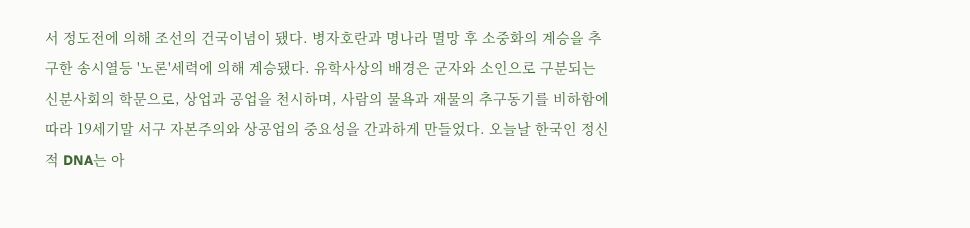서 정도전에 의해 조선의 건국이념이 됐다. 병자호란과 명나라 멸망 후 소중화의 계승을 추구한 송시열등 '노론'세력에 의해 계승됐다. 유학사상의 배경은 군자와 소인으로 구분되는 신분사회의 학문으로, 상업과 공업을 천시하며, 사람의 물욕과 재물의 추구동기를 비하함에 따라 19세기말 서구 자본주의와 상공업의 중요성을 간과하게 만들었다. 오늘날 한국인 정신적 DNA는 아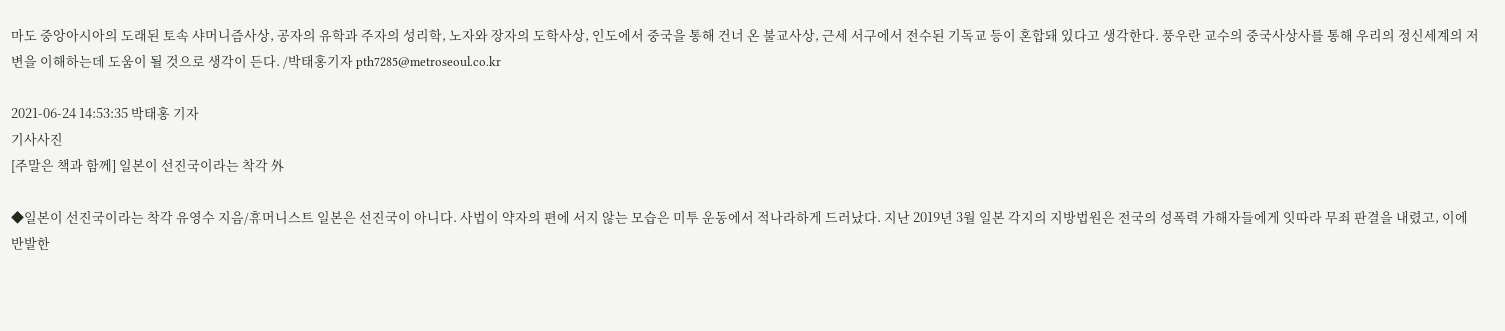마도 중앙아시아의 도래된 토속 샤머니즘사상, 공자의 유학과 주자의 성리학, 노자와 장자의 도학사상, 인도에서 중국을 통해 건너 온 불교사상, 근세 서구에서 전수된 기독교 등이 혼합돼 있다고 생각한다. 풍우란 교수의 중국사상사를 통해 우리의 정신세계의 저변을 이해하는데 도움이 될 것으로 생각이 든다. /박태홍기자 pth7285@metroseoul.co.kr

2021-06-24 14:53:35 박태홍 기자
기사사진
[주말은 책과 함께] 일본이 선진국이라는 착각 外

◆일본이 선진국이라는 착각 유영수 지음/휴머니스트 일본은 선진국이 아니다. 사법이 약자의 편에 서지 않는 모습은 미투 운동에서 적나라하게 드러났다. 지난 2019년 3월 일본 각지의 지방법원은 전국의 성폭력 가해자들에게 잇따라 무죄 판결을 내렸고, 이에 반발한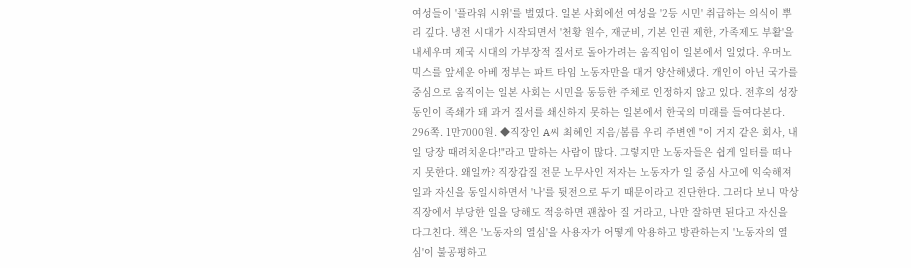여성들이 '플라워 시위'를 벌였다. 일본 사회에선 여성을 '2등 시민' 취급하는 의식이 뿌리 깊다. 냉전 시대가 시작되면서 '천황 원수, 재군비, 기본 인권 제한, 가족제도 부활'을 내세우며 제국 시대의 가부장적 질서로 돌아가려는 움직임이 일본에서 일었다. 우머노믹스를 앞세운 아베 정부는 파트 타임 노동자만을 대거 양산해냈다. 개인이 아닌 국가를 중심으로 움직이는 일본 사회는 시민을 동등한 주체로 인정하지 않고 있다. 전후의 성장 동인이 족쇄가 돼 과거 질서를 쇄신하지 못하는 일본에서 한국의 미래를 들여다본다. 296쪽. 1만7000원. ◆직장인 A씨 최혜인 지음/봄름 우리 주변엔 "이 거지 같은 회사, 내일 당장 때려치운다!"라고 말하는 사람이 많다. 그렇지만 노동자들은 쉽게 일터를 떠나지 못한다. 왜일까? 직장갑질 전문 노무사인 저자는 노동자가 일 중심 사고에 익숙해져 일과 자신을 동일시하면서 '나'를 뒷전으로 두기 때문이라고 진단한다. 그러다 보니 막상 직장에서 부당한 일을 당해도 적응하면 괜찮아 질 거라고, 나만 잘하면 된다고 자신을 다그친다. 책은 '노동자의 열심'을 사용자가 어떻게 악용하고 방관하는지 '노동자의 열심'이 불공평하고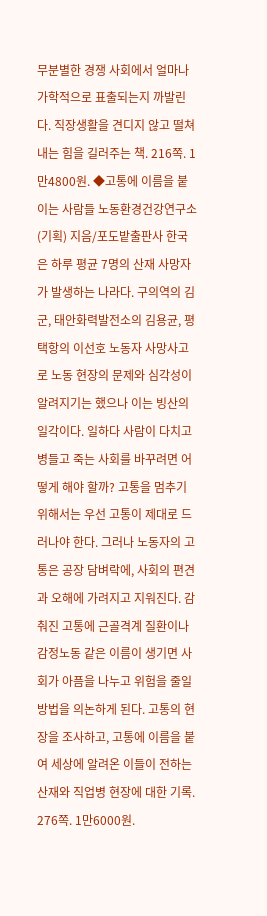무분별한 경쟁 사회에서 얼마나 가학적으로 표출되는지 까발린다. 직장생활을 견디지 않고 떨쳐내는 힘을 길러주는 책. 216쪽. 1만4800원. ◆고통에 이름을 붙이는 사람들 노동환경건강연구소 (기획) 지음/포도밭출판사 한국은 하루 평균 7명의 산재 사망자가 발생하는 나라다. 구의역의 김군, 태안화력발전소의 김용균, 평택항의 이선호 노동자 사망사고로 노동 현장의 문제와 심각성이 알려지기는 했으나 이는 빙산의 일각이다. 일하다 사람이 다치고 병들고 죽는 사회를 바꾸려면 어떻게 해야 할까? 고통을 멈추기 위해서는 우선 고통이 제대로 드러나야 한다. 그러나 노동자의 고통은 공장 담벼락에, 사회의 편견과 오해에 가려지고 지워진다. 감춰진 고통에 근골격계 질환이나 감정노동 같은 이름이 생기면 사회가 아픔을 나누고 위험을 줄일 방법을 의논하게 된다. 고통의 현장을 조사하고, 고통에 이름을 붙여 세상에 알려온 이들이 전하는 산재와 직업병 현장에 대한 기록. 276쪽. 1만6000원.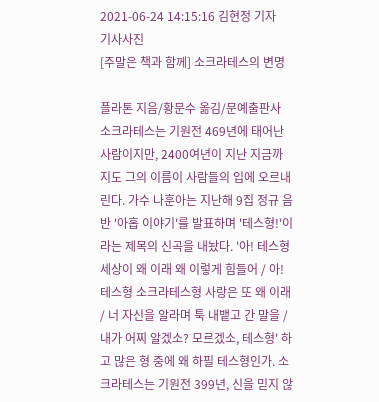2021-06-24 14:15:16 김현정 기자
기사사진
[주말은 책과 함께] 소크라테스의 변명

플라톤 지음/황문수 옮김/문예출판사 소크라테스는 기원전 469년에 태어난 사람이지만, 2400여년이 지난 지금까지도 그의 이름이 사람들의 입에 오르내린다. 가수 나훈아는 지난해 9집 정규 음반 '아홉 이야기'를 발표하며 '테스형!'이라는 제목의 신곡을 내놨다. '아! 테스형 세상이 왜 이래 왜 이렇게 힘들어 / 아! 테스형 소크라테스형 사랑은 또 왜 이래 / 너 자신을 알라며 툭 내뱉고 간 말을 / 내가 어찌 알겠소? 모르겠소, 테스형' 하고 많은 형 중에 왜 하필 테스형인가. 소크라테스는 기원전 399년, 신을 믿지 않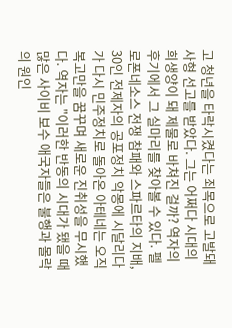고 청년을 타락시켰다는 죄목으로 고발돼 사형 선고를 받았다. 그는 어쩌다 시대의 희생양이 돼 제물로 바쳐진 걸까? 역자의 후기에서 그 실마리를 찾아볼 수 있다. 펠로폰네소스 전쟁 참패와 스파르타의 지배, 30인 전제자의 공포정치 악몽에 시달리다가 다시 민주정치로 돌아온 아테네는 오직 복고만을 꿈꾸며 새로운 진취성을 무시했다. 역자는 "이러한 반동의 시대가 됐을 때 많은 사이비 보수 애국자들은 불행과 몰락의 원인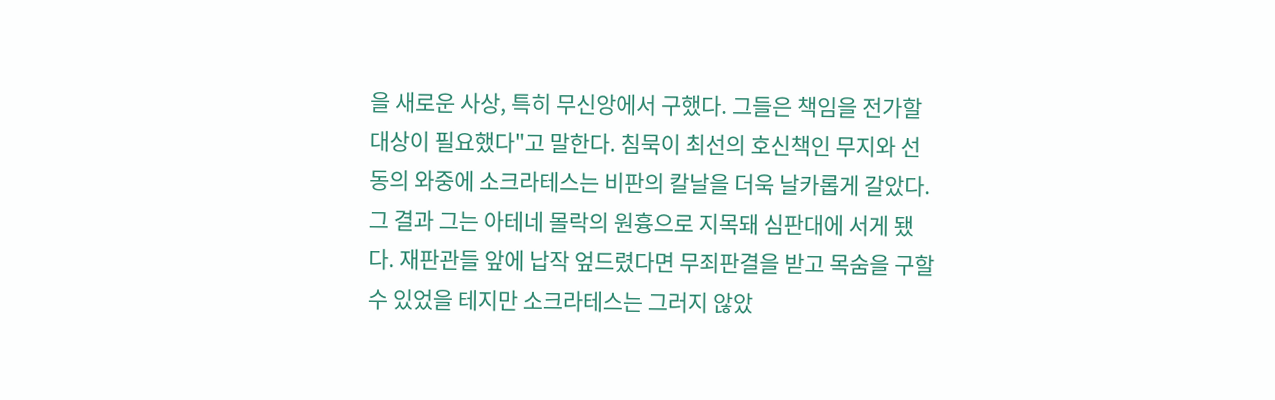을 새로운 사상, 특히 무신앙에서 구했다. 그들은 책임을 전가할 대상이 필요했다"고 말한다. 침묵이 최선의 호신책인 무지와 선동의 와중에 소크라테스는 비판의 칼날을 더욱 날카롭게 갈았다. 그 결과 그는 아테네 몰락의 원흉으로 지목돼 심판대에 서게 됐다. 재판관들 앞에 납작 엎드렸다면 무죄판결을 받고 목숨을 구할 수 있었을 테지만 소크라테스는 그러지 않았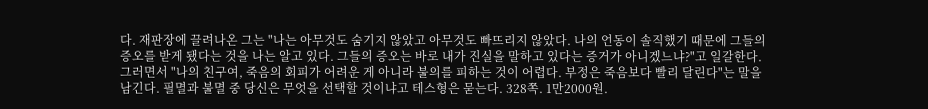다. 재판장에 끌려나온 그는 "나는 아무것도 숨기지 않았고 아무것도 빠뜨리지 않았다. 나의 언동이 솔직했기 때문에 그들의 증오를 받게 됐다는 것을 나는 알고 있다. 그들의 증오는 바로 내가 진실을 말하고 있다는 증거가 아니겠느냐?"고 일갈한다. 그러면서 "나의 친구여, 죽음의 회피가 어려운 게 아니라 불의를 피하는 것이 어렵다. 부정은 죽음보다 빨리 달린다"는 말을 남긴다. 필멸과 불멸 중 당신은 무엇을 선택할 것이냐고 테스형은 묻는다. 328쪽. 1만2000원.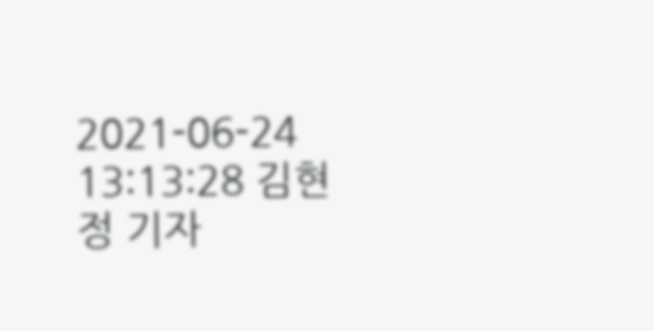2021-06-24 13:13:28 김현정 기자